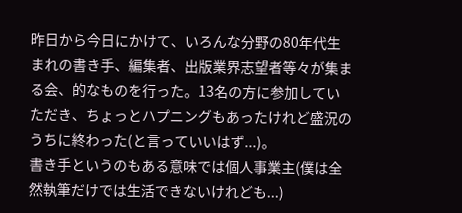昨日から今日にかけて、いろんな分野の80年代生まれの書き手、編集者、出版業界志望者等々が集まる会、的なものを行った。13名の方に参加していただき、ちょっとハプニングもあったけれど盛況のうちに終わった(と言っていいはず...)。
書き手というのもある意味では個人事業主(僕は全然執筆だけでは生活できないけれども...)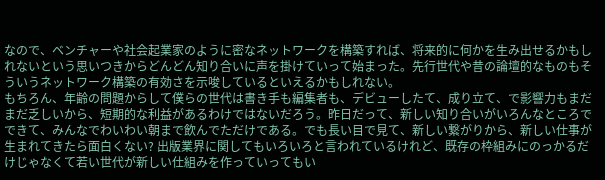なので、ベンチャーや社会起業家のように密なネットワークを構築すれば、将来的に何かを生み出せるかもしれないという思いつきからどんどん知り合いに声を掛けていって始まった。先行世代や昔の論壇的なものもそういうネットワーク構築の有効さを示唆しているといえるかもしれない。
もちろん、年齢の問題からして僕らの世代は書き手も編集者も、デビューしたて、成り立て、で影響力もまだまだ乏しいから、短期的な利益があるわけではないだろう。昨日だって、新しい知り合いがいろんなところでできて、みんなでわいわい朝まで飲んでただけである。でも長い目で見て、新しい繋がりから、新しい仕事が生まれてきたら面白くない? 出版業界に関してもいろいろと言われているけれど、既存の枠組みにのっかるだけじゃなくて若い世代が新しい仕組みを作っていってもい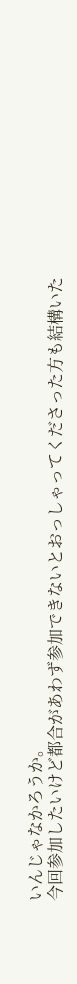いんじゃなかろうか。
今回参加したいけど都合があわず参加できないとおっしゃってくださった方も結構いた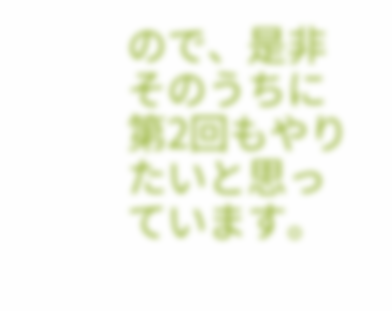ので、是非そのうちに第2回もやりたいと思っています。